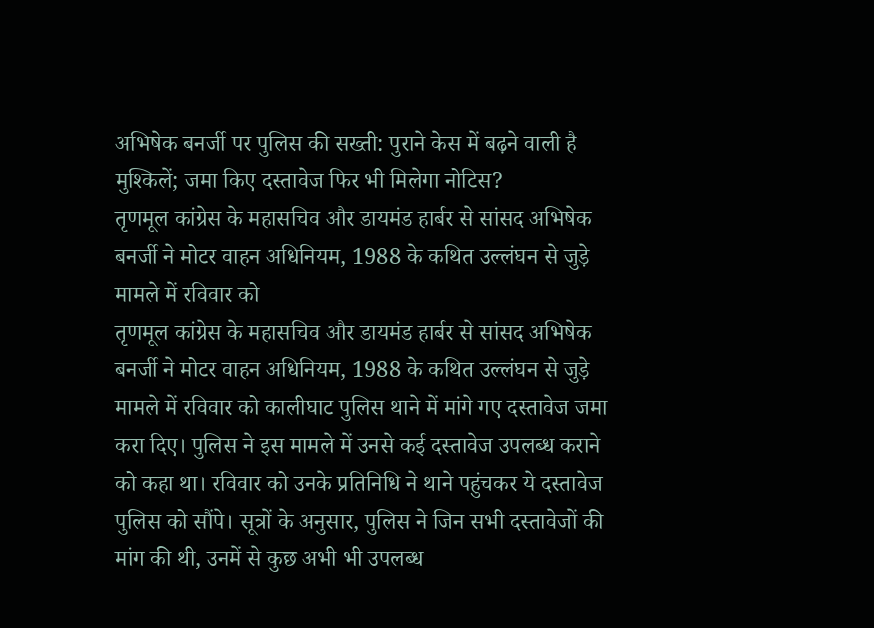अभिषेक बनर्जी पर पुलिस की सख्ती: पुराने केस में बढ़ने वाली है मुश्किलें; जमा किए दस्तावेज फिर भी मिलेगा नोटिस?
तृणमूल कांग्रेस के महासचिव और डायमंड हार्बर से सांसद अभिषेक बनर्जी ने मोटर वाहन अधिनियम, 1988 के कथित उल्लंघन से जुड़े मामले में रविवार को
तृणमूल कांग्रेस के महासचिव और डायमंड हार्बर से सांसद अभिषेक बनर्जी ने मोटर वाहन अधिनियम, 1988 के कथित उल्लंघन से जुड़े मामले में रविवार को कालीघाट पुलिस थाने में मांगे गए दस्तावेज जमा करा दिए। पुलिस ने इस मामले में उनसे कई दस्तावेज उपलब्ध कराने को कहा था। रविवार को उनके प्रतिनिधि ने थाने पहुंचकर ये दस्तावेज पुलिस को सौंपे। सूत्रों के अनुसार, पुलिस ने जिन सभी दस्तावेजों की मांग की थी, उनमें से कुछ अभी भी उपलब्ध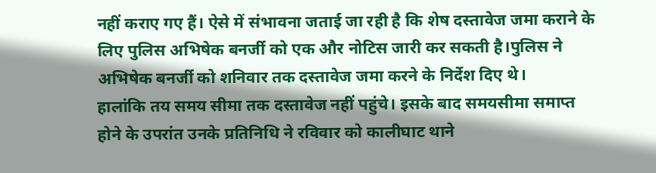नहीं कराए गए हैं। ऐसे में संभावना जताई जा रही है कि शेष दस्तावेज जमा कराने के लिए पुलिस अभिषेक बनर्जी को एक और नोटिस जारी कर सकती है।पुलिस ने अभिषेक बनर्जी को शनिवार तक दस्तावेज जमा करने के निर्देश दिए थे।
हालांकि तय समय सीमा तक दस्तावेज नहीं पहुंचे। इसके बाद समयसीमा समाप्त होने के उपरांत उनके प्रतिनिधि ने रविवार को कालीघाट थाने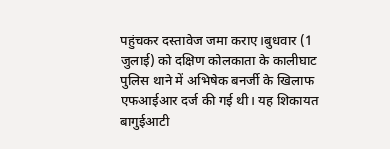पहुंचकर दस्तावेज जमा कराए।बुधवार (1 जुलाई) को दक्षिण कोलकाता के कालीघाट पुलिस थाने में अभिषेक बनर्जी के खिलाफ एफआईआर दर्ज की गई थी। यह शिकायत बागुईआटी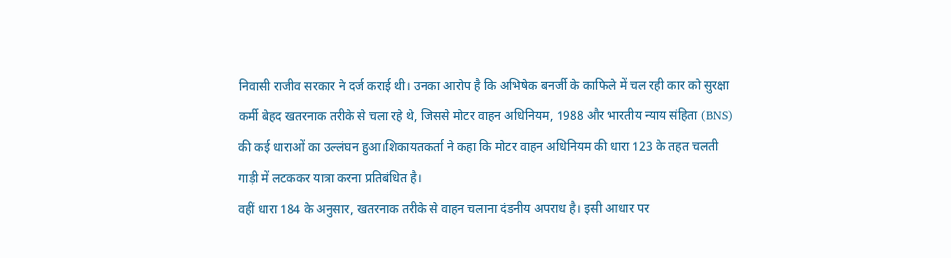निवासी राजीव सरकार ने दर्ज कराई थी। उनका आरोप है कि अभिषेक बनर्जी के काफिले में चल रही कार को सुरक्षा कर्मी बेहद खतरनाक तरीके से चला रहे थे, जिससे मोटर वाहन अधिनियम, 1988 और भारतीय न्याय संहिता (BNS) की कई धाराओं का उल्लंघन हुआ।शिकायतकर्ता ने कहा कि मोटर वाहन अधिनियम की धारा 123 के तहत चलती गाड़ी में लटककर यात्रा करना प्रतिबंधित है।
वहीं धारा 184 के अनुसार, खतरनाक तरीके से वाहन चलाना दंडनीय अपराध है। इसी आधार पर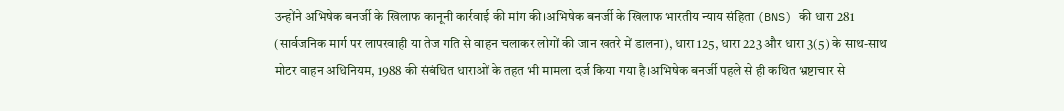उन्होंने अभिषेक बनर्जी के खिलाफ कानूनी कार्रवाई की मांग की।अभिषेक बनर्जी के खिलाफ भारतीय न्याय संहिता (BNS) की धारा 281 (सार्वजनिक मार्ग पर लापरवाही या तेज गति से वाहन चलाकर लोगों की जान खतरे में डालना), धारा 125, धारा 223 और धारा 3(5) के साथ-साथ मोटर वाहन अधिनियम, 1988 की संबंधित धाराओं के तहत भी मामला दर्ज किया गया है।अभिषेक बनर्जी पहले से ही कथित भ्रष्टाचार से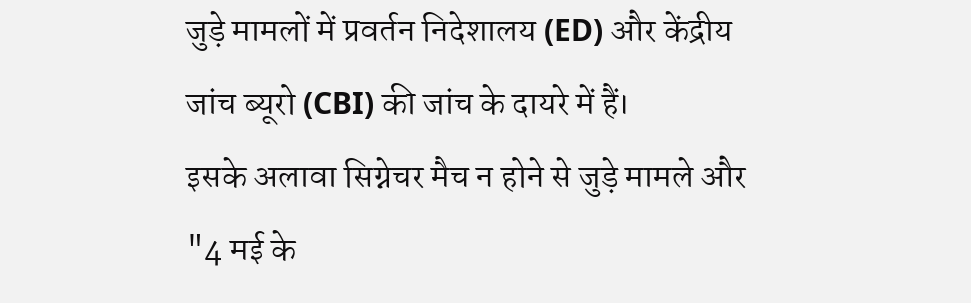जुड़े मामलों में प्रवर्तन निदेशालय (ED) और केंद्रीय जांच ब्यूरो (CBI) की जांच के दायरे में हैं।
इसके अलावा सिग्नेचर मैच न होने से जुड़े मामले और "4 मई के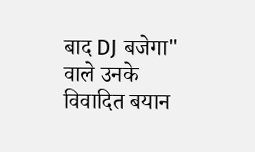बाद DJ बजेगा" वाले उनके विवादित बयान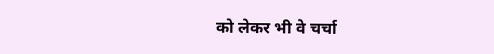को लेकर भी वे चर्चा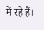में रहे हैं।